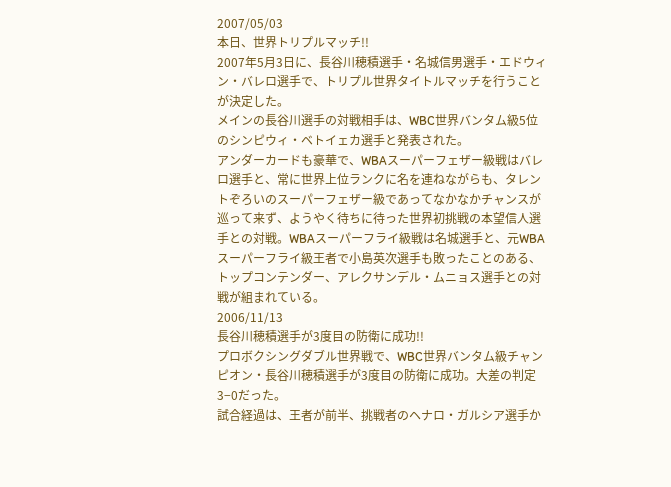2007/05/03
本日、世界トリプルマッチ!!
2007年5月3日に、長谷川穂積選手・名城信男選手・エドウィン・バレロ選手で、トリプル世界タイトルマッチを行うことが決定した。
メインの長谷川選手の対戦相手は、WBC世界バンタム級5位のシンピウィ・ベトイェカ選手と発表された。
アンダーカードも豪華で、WBAスーパーフェザー級戦はバレロ選手と、常に世界上位ランクに名を連ねながらも、タレントぞろいのスーパーフェザー級であってなかなかチャンスが巡って来ず、ようやく待ちに待った世界初挑戦の本望信人選手との対戦。WBAスーパーフライ級戦は名城選手と、元WBAスーパーフライ級王者で小島英次選手も敗ったことのある、トップコンテンダー、アレクサンデル・ムニョス選手との対戦が組まれている。
2006/11/13
長谷川穂積選手が3度目の防衛に成功!!
プロボクシングダブル世界戦で、WBC世界バンタム級チャンピオン・長谷川穂積選手が3度目の防衛に成功。大差の判定3−0だった。
試合経過は、王者が前半、挑戦者のヘナロ・ガルシア選手か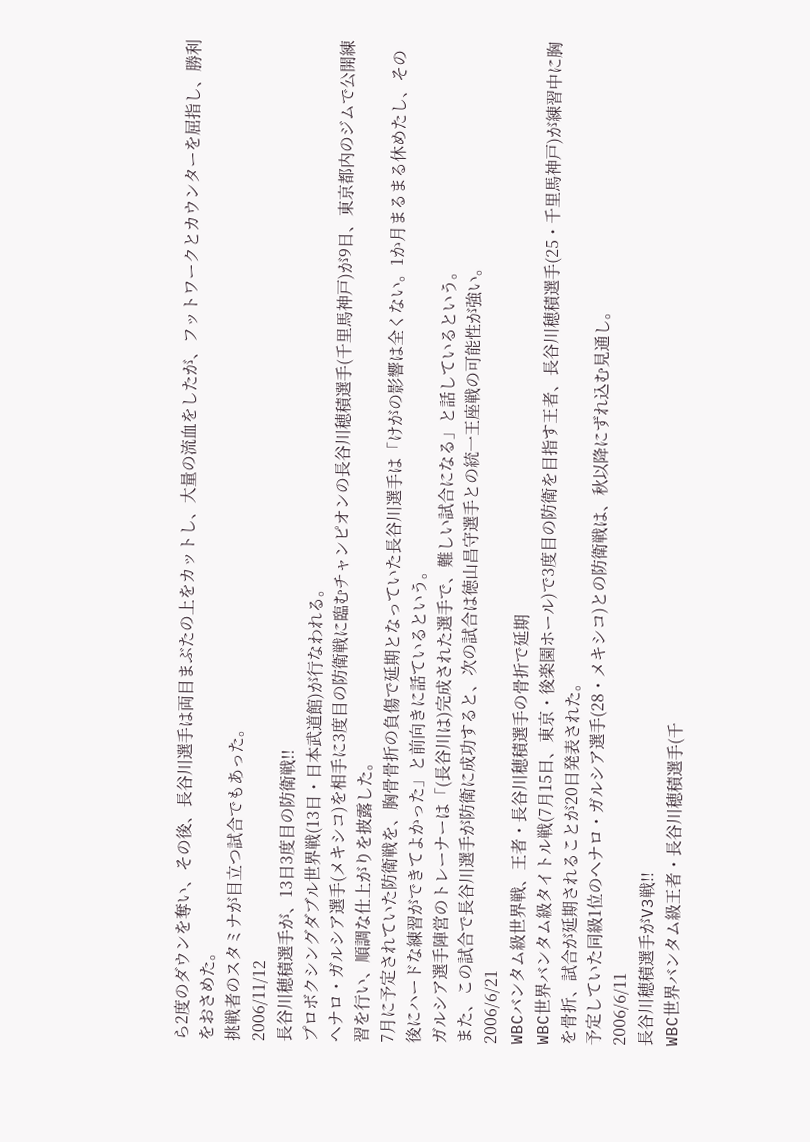ら2度のダウンを奪い、その後、長谷川選手は両目まぶたの上をカットし、大量の流血をしたが、フットワークとカウンターを屈指し、勝利をおさめた。
挑戦者のスタミナが目立つ試合でもあった。
2006/11/12
長谷川穂積選手が、13日3度目の防衛戦!!
プロボクシングダブル世界戦(13日・日本武道館)が行なわれる。
ヘナロ・ガルシア選手(メキシコ)を相手に3度目の防衛戦に臨むチャンピオンの長谷川穂積選手(千里馬神戸)が9日、東京都内のジムで公開練習を行い、順調な仕上がりを披露した。
7月に予定されていた防衛戦を、胸骨骨折の負傷で延期となっていた長谷川選手は「けがの影響は全くない。1か月まるまる休めたし、その後にハードな練習ができてよかった」と前向きに話ているという。
ガルシア選手陣営のトレーナーは「(長谷川は)完成された選手で、難しい試合になる」と話しているという。
また、この試合で長谷川選手が防衛に成功すると、次の試合は徳山昌守選手との統一王座戦の可能性が強い。
2006/6/21
WBCバンタム級世界戦、王者・長谷川穂積選手の骨折で延期
WBC世界バンタム級タイトル戦(7月15日、東京・後楽園ホール)で3度目の防衛を目指す王者、長谷川穂積選手(25・千里馬神戸)が練習中に胸を骨折、試合が延期されることが20日発表された。
予定していた同級1位のヘナロ・ガルシア選手(28・メキシコ)との防衛戦は、秋以降にずれ込む見通し。
2006/6/11
長谷川穂積選手がV3戦!!
WBC世界バンタム級王者・長谷川穂積選手(千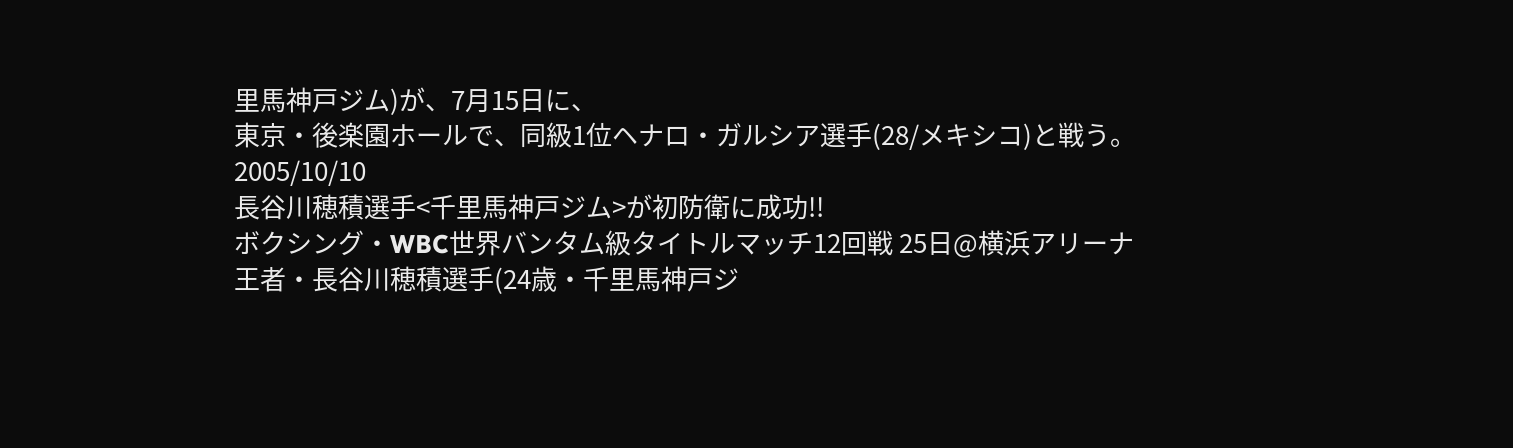里馬神戸ジム)が、7月15日に、
東京・後楽園ホールで、同級1位ヘナロ・ガルシア選手(28/メキシコ)と戦う。
2005/10/10
長谷川穂積選手<千里馬神戸ジム>が初防衛に成功!!
ボクシング・WBC世界バンタム級タイトルマッチ12回戦 25日@横浜アリーナ
王者・長谷川穂積選手(24歳・千里馬神戸ジ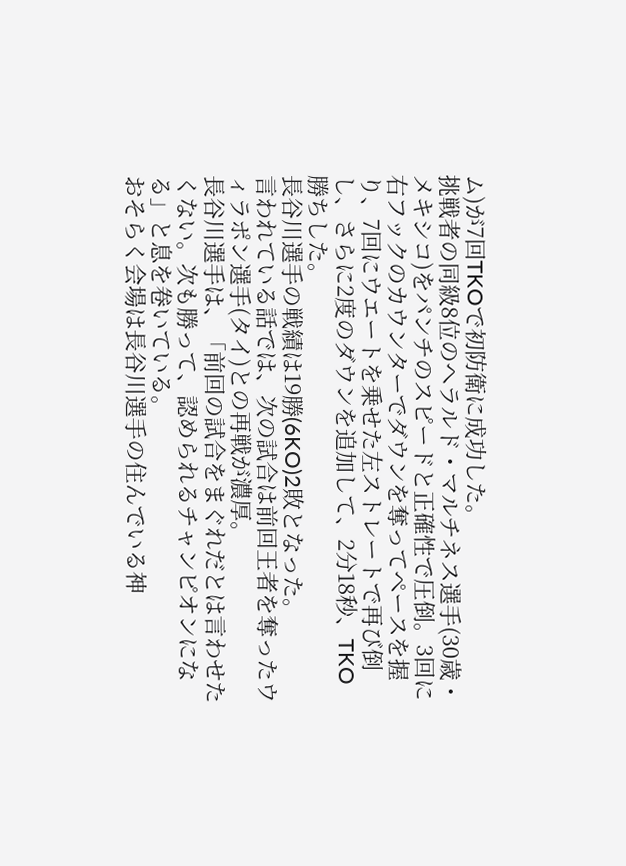ム)が7回TKOで初防衛に成功した。
挑戦者の同級8位のヘラルド・マルチネス選手(30歳・メキシコ)をパンチのスピードと正確性で圧倒。3回に右フックのカウンターでダウンを奪ってペースを握り、7回にウエートを乗せた左ストレートで再び倒し、さらに2度のダウンを追加して、2分18秒、TKO勝ちした。
長谷川選手の戦績は19勝(6KO)2敗となった。
言われている話では、次の試合は前回王者を奪ったウィラポン選手(タイ)との再戦が濃厚。
長谷川選手は、「前回の試合をまぐれだとは言わせたくない。次も勝って、認められるチャンピオンになる」と息を卷いている。
おそらく会場は長谷川選手の住んでいる神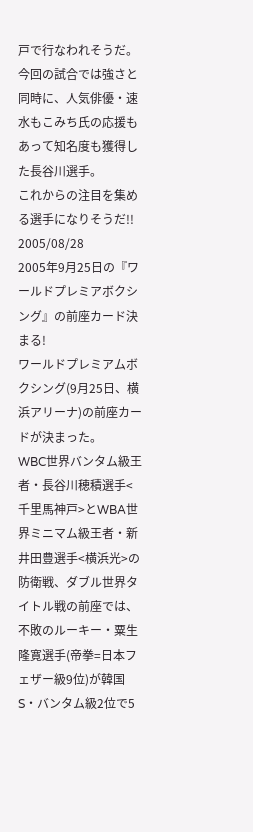戸で行なわれそうだ。
今回の試合では強さと同時に、人気俳優・速水もこみち氏の応援もあって知名度も獲得した長谷川選手。
これからの注目を集める選手になりそうだ!!
2005/08/28
2005年9月25日の『ワールドプレミアボクシング』の前座カード決まる!
ワールドプレミアムボクシング(9月25日、横浜アリーナ)の前座カードが決まった。
WBC世界バンタム級王者・長谷川穂積選手<千里馬神戸>とWBA世界ミニマム級王者・新井田豊選手<横浜光>の防衛戦、ダブル世界タイトル戦の前座では、不敗のルーキー・粟生隆寛選手(帝拳=日本フェザー級9位)が韓国S・バンタム級2位で5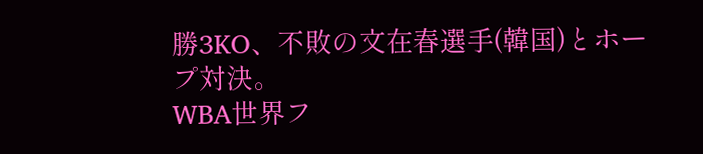勝3KO、不敗の文在春選手(韓国)とホープ対決。
WBA世界フ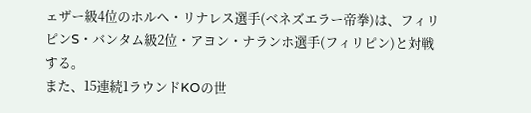ェザー級4位のホルヘ・リナレス選手(ベネズエラー帝拳)は、フィリピンS・バンタム級2位・アヨン・ナランホ選手(フィリピン)と対戦する。
また、15連続1ラウンドKOの世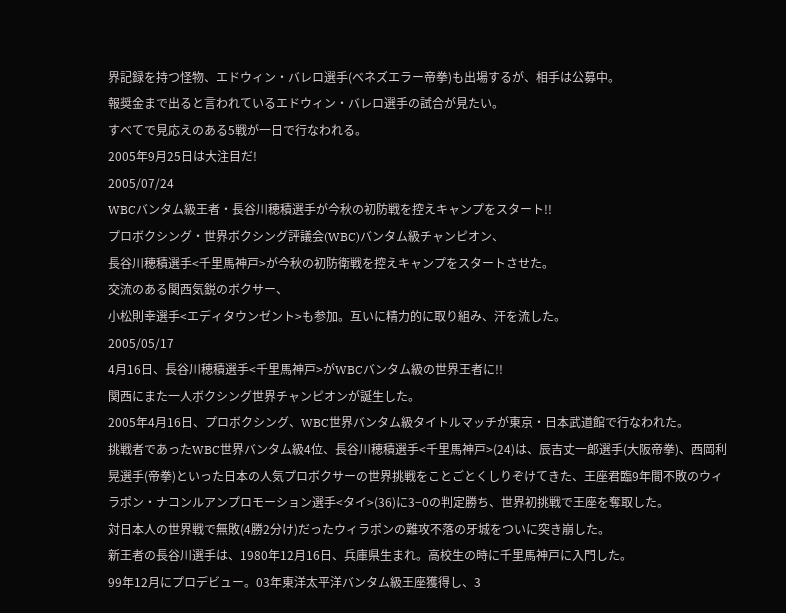界記録を持つ怪物、エドウィン・バレロ選手(ベネズエラー帝拳)も出場するが、相手は公募中。
報奨金まで出ると言われているエドウィン・バレロ選手の試合が見たい。
すべてで見応えのある5戦が一日で行なわれる。
2005年9月25日は大注目だ!
2005/07/24
WBCバンタム級王者・長谷川穂積選手が今秋の初防戦を控えキャンプをスタート!!
プロボクシング・世界ボクシング評議会(WBC)バンタム級チャンピオン、
長谷川穂積選手<千里馬神戸>が今秋の初防衛戦を控えキャンプをスタートさせた。
交流のある関西気鋭のボクサー、
小松則幸選手<エディタウンゼント>も参加。互いに精力的に取り組み、汗を流した。
2005/05/17
4月16日、長谷川穂積選手<千里馬神戸>がWBCバンタム級の世界王者に!!
関西にまた一人ボクシング世界チャンピオンが誕生した。
2005年4月16日、プロボクシング、WBC世界バンタム級タイトルマッチが東京・日本武道館で行なわれた。
挑戦者であったWBC世界バンタム級4位、長谷川穂積選手<千里馬神戸>(24)は、辰吉丈一郎選手(大阪帝拳)、西岡利晃選手(帝拳)といった日本の人気プロボクサーの世界挑戦をことごとくしりぞけてきた、王座君臨9年間不敗のウィラポン・ナコンルアンプロモーション選手<タイ>(36)に3−0の判定勝ち、世界初挑戦で王座を奪取した。
対日本人の世界戦で無敗(4勝2分け)だったウィラポンの難攻不落の牙城をついに突き崩した。
新王者の長谷川選手は、1980年12月16日、兵庫県生まれ。高校生の時に千里馬神戸に入門した。
99年12月にプロデビュー。03年東洋太平洋バンタム級王座獲得し、3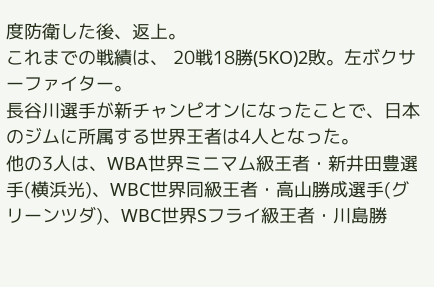度防衛した後、返上。
これまでの戦績は、 20戦18勝(5KO)2敗。左ボクサーファイター。
長谷川選手が新チャンピオンになったことで、日本のジムに所属する世界王者は4人となった。
他の3人は、WBA世界ミニマム級王者・新井田豊選手(横浜光)、WBC世界同級王者・高山勝成選手(グリーンツダ)、WBC世界Sフライ級王者・川島勝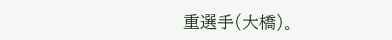重選手(大橋)。